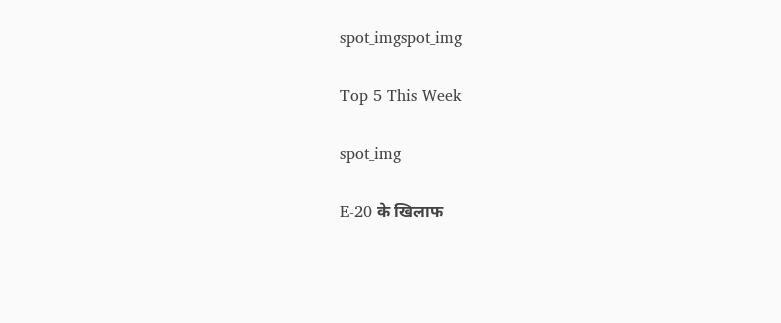spot_imgspot_img

Top 5 This Week

spot_img

E-20 के खिलाफ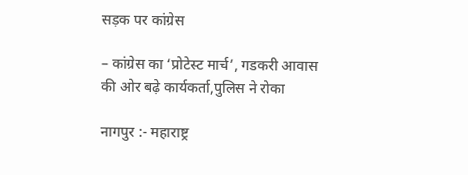सड़क पर कांग्रेस

– कांग्रेस का ‘प्रोटेस्ट मार्च’, गडकरी आवास की ओर बढ़े कार्यकर्ता,पुलिस ने रोका

नागपुर :- महाराष्ट्र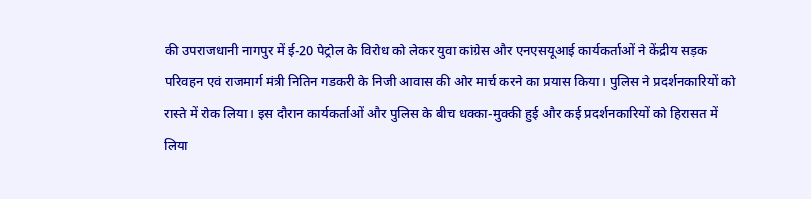की उपराजधानी नागपुर में ई-20 पेट्रोल के विरोध को लेकर युवा कांग्रेस और एनएसयूआई कार्यकर्ताओं ने केंद्रीय सड़क परिवहन एवं राजमार्ग मंत्री नितिन गडकरी के निजी आवास की ओर मार्च करने का प्रयास किया। पुलिस ने प्रदर्शनकारियों को रास्ते में रोक लिया। इस दौरान कार्यकर्ताओं और पुलिस के बीच धक्का-मुक्की हुई और कई प्रदर्शनकारियों को हिरासत में लिया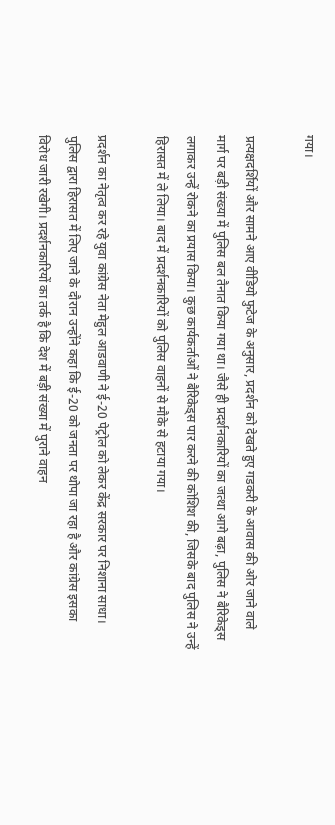गया।

प्रत्यक्षदर्शियों और सामने आए वीडियो फुटेज के अनुसार, प्रदर्शन को देखते हुए गडकरी के आवास की ओर जाने वाले मार्ग पर बड़ी संख्या में पुलिस बल तैनात किया गया था। जैसे ही प्रदर्शनकारियों का जत्था आगे बढ़ा, पुलिस ने बैरिकेड्स लगाकर उन्हें रोकने का प्रयास किया। कुछ कार्यकर्ताओं ने बैरिकेड्स पार करने की कोशिश की, जिसके बाद पुलिस ने उन्हें हिरासत में ले लिया। बाद में प्रदर्शनकारियों को पुलिस वाहनों से मौके से हटाया गया।

प्रदर्शन का नेतृत्व कर रहे युवा कांग्रेस नेता मेहुल आडवाणी ने ई-20 पेट्रोल को लेकर केंद्र सरकार पर निशाना साधा। पुलिस द्वारा हिरासत में लिए जाने के दौरान उन्होंने कहा कि ई-20 को जनता पर थोपा जा रहा है और कांग्रेस इसका विरोध जारी रखेगी। प्रदर्शनकारियों का तर्क है कि देश में बड़ी संख्या में पुराने वाहन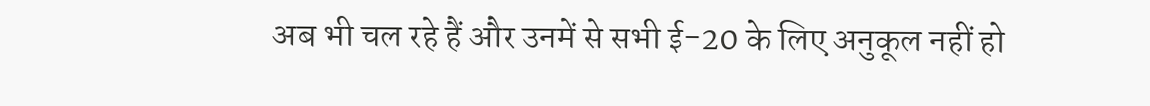अब भी चल रहे हैं और उनमें से सभी ई-20 के लिए अनुकूल नहीं हो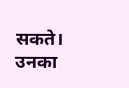सकते। उनका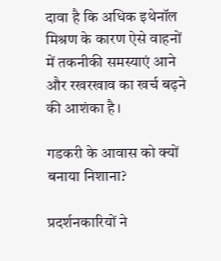दावा है कि अधिक इथेनॉल मिश्रण के कारण ऐसे वाहनों में तकनीकी समस्याएं आने और रखरखाव का खर्च बढ़ने की आशंका है।

गडकरी के आवास को क्यों बनाया निशाना?

प्रदर्शनकारियों ने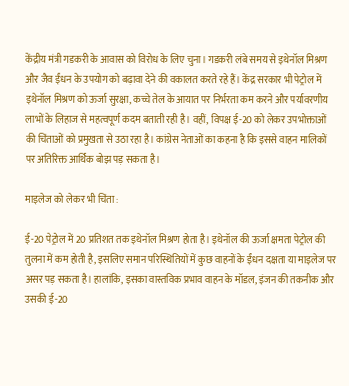केंद्रीय मंत्री गडकरी के आवास को विरोध के लिए चुना। गडकरी लंबे समय से इथेनॉल मिश्रण और जैव ईंधन के उपयोग को बढ़ावा देने की वकालत करते रहे हैं। केंद्र सरकार भी पेट्रोल में इथेनॉल मिश्रण को ऊर्जा सुरक्षा, कच्चे तेल के आयात पर निर्भरता कम करने और पर्यावरणीय लाभों के लिहाज से महत्वपूर्ण कदम बताती रही है। वहीं, विपक्ष ई-20 को लेकर उपभोक्ताओं की चिंताओं को प्रमुखता से उठा रहा है। कांग्रेस नेताओं का कहना है कि इससे वाहन मालिकों पर अतिरिक्त आर्थिक बोझ पड़ सकता है।

माइलेज को लेकर भी चिंता :

ई-20 पेट्रोल में 20 प्रतिशत तक इथेनॉल मिश्रण होता है। इथेनॉल की ऊर्जा क्षमता पेट्रोल की तुलना में कम होती है, इसलिए समान परिस्थितियों में कुछ वाहनों के ईंधन दक्षता या माइलेज पर असर पड़ सकता है। हालांकि, इसका वास्तविक प्रभाव वाहन के मॉडल, इंजन की तकनीक और उसकी ई-20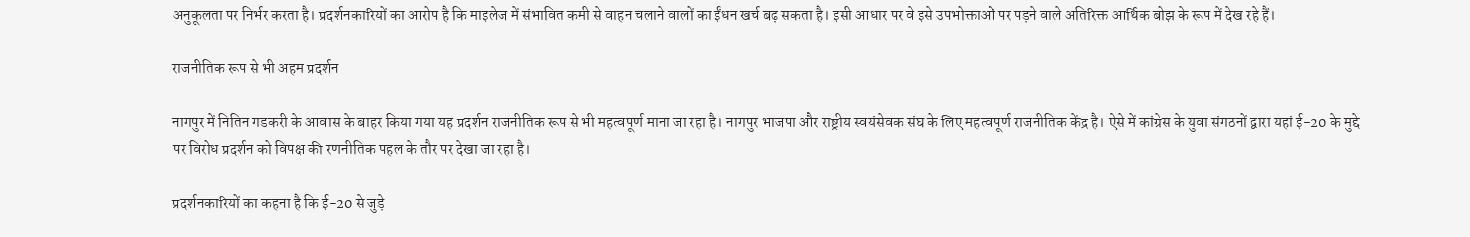अनुकूलता पर निर्भर करता है। प्रदर्शनकारियों का आरोप है कि माइलेज में संभावित कमी से वाहन चलाने वालों का ईंधन खर्च बढ़ सकता है। इसी आधार पर वे इसे उपभोक्ताओं पर पड़ने वाले अतिरिक्त आर्थिक बोझ के रूप में देख रहे हैं।

राजनीतिक रूप से भी अहम प्रदर्शन

नागपुर में नितिन गडकरी के आवास के बाहर किया गया यह प्रदर्शन राजनीतिक रूप से भी महत्वपूर्ण माना जा रहा है। नागपुर भाजपा और राष्ट्रीय स्वयंसेवक संघ के लिए महत्वपूर्ण राजनीतिक केंद्र है। ऐसे में कांग्रेस के युवा संगठनों द्वारा यहां ई-20 के मुद्दे पर विरोध प्रदर्शन को विपक्ष की रणनीतिक पहल के तौर पर देखा जा रहा है।

प्रदर्शनकारियों का कहना है कि ई-20 से जुड़े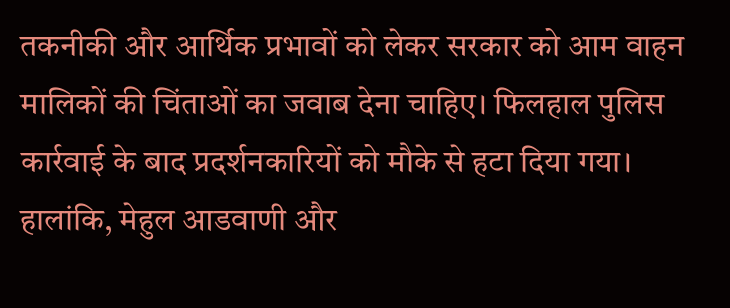तकनीकी और आर्थिक प्रभावों को लेकर सरकार को आम वाहन मालिकों की चिंताओं का जवाब देना चाहिए। फिलहाल पुलिस कार्रवाई के बाद प्रदर्शनकारियों को मौके से हटा दिया गया। हालांकि, मेहुल आडवाणी और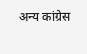अन्य कांग्रेस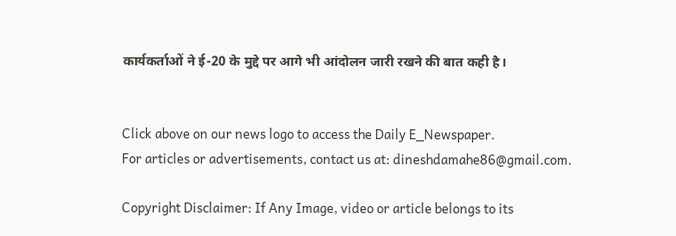कार्यकर्ताओं ने ई-20 के मुद्दे पर आगे भी आंदोलन जारी रखने की बात कही है।


Click above on our news logo to access the Daily E_Newspaper.
For articles or advertisements, contact us at: dineshdamahe86@gmail.com.

Copyright Disclaimer: If Any Image, video or article belongs to its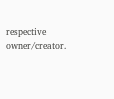respective owner/creator.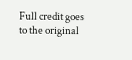Full credit goes to the original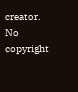creator. No copyright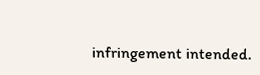infringement intended.